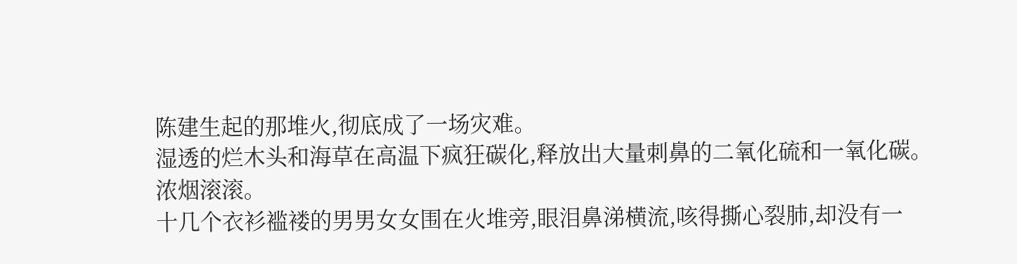陈建生起的那堆火,彻底成了一场灾难。
湿透的烂木头和海草在高温下疯狂碳化,释放出大量刺鼻的二氧化硫和一氧化碳。
浓烟滚滚。
十几个衣衫褴褛的男男女女围在火堆旁,眼泪鼻涕横流,咳得撕心裂肺,却没有一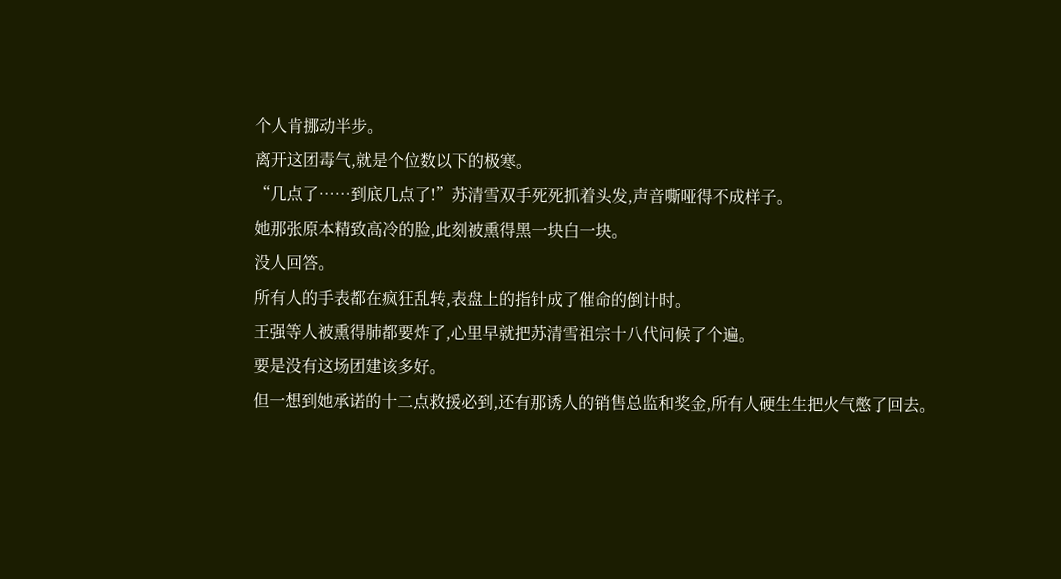个人肯挪动半步。
离开这团毒气,就是个位数以下的极寒。
“几点了……到底几点了!”苏清雪双手死死抓着头发,声音嘶哑得不成样子。
她那张原本精致高冷的脸,此刻被熏得黑一块白一块。
没人回答。
所有人的手表都在疯狂乱转,表盘上的指针成了催命的倒计时。
王强等人被熏得肺都要炸了,心里早就把苏清雪祖宗十八代问候了个遍。
要是没有这场团建该多好。
但一想到她承诺的十二点救援必到,还有那诱人的销售总监和奖金,所有人硬生生把火气憋了回去。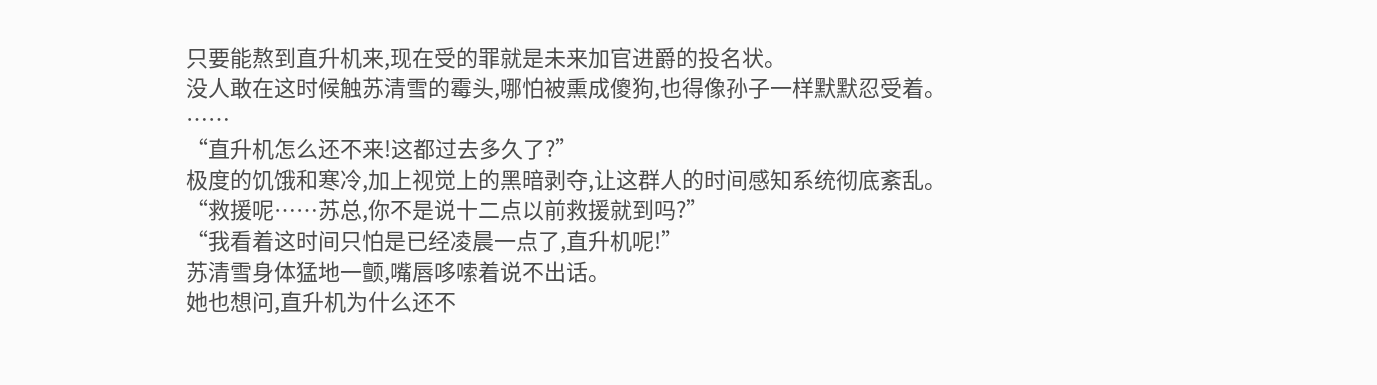只要能熬到直升机来,现在受的罪就是未来加官进爵的投名状。
没人敢在这时候触苏清雪的霉头,哪怕被熏成傻狗,也得像孙子一样默默忍受着。
……
“直升机怎么还不来!这都过去多久了?”
极度的饥饿和寒冷,加上视觉上的黑暗剥夺,让这群人的时间感知系统彻底紊乱。
“救援呢……苏总,你不是说十二点以前救援就到吗?”
“我看着这时间只怕是已经凌晨一点了,直升机呢!”
苏清雪身体猛地一颤,嘴唇哆嗦着说不出话。
她也想问,直升机为什么还不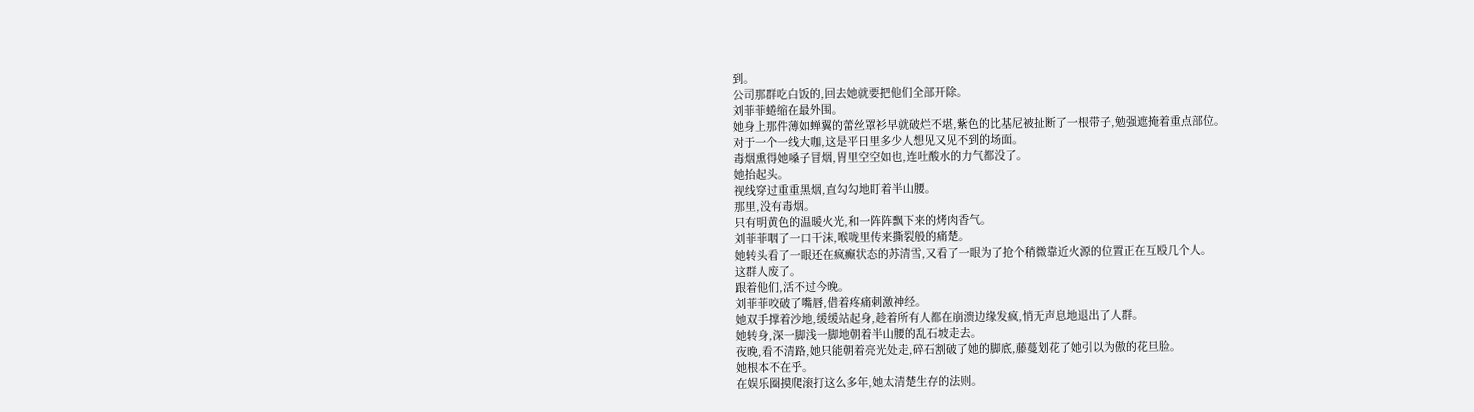到。
公司那群吃白饭的,回去她就要把他们全部开除。
刘菲菲蜷缩在最外围。
她身上那件薄如蝉翼的蕾丝罩衫早就破烂不堪,紫色的比基尼被扯断了一根带子,勉强遮掩着重点部位。
对于一个一线大咖,这是平日里多少人想见又见不到的场面。
毒烟熏得她嗓子冒烟,胃里空空如也,连吐酸水的力气都没了。
她抬起头。
视线穿过重重黑烟,直勾勾地盯着半山腰。
那里,没有毒烟。
只有明黄色的温暖火光,和一阵阵飘下来的烤肉香气。
刘菲菲咽了一口干沫,喉咙里传来撕裂般的痛楚。
她转头看了一眼还在疯癫状态的苏清雪,又看了一眼为了抢个稍微靠近火源的位置正在互殴几个人。
这群人废了。
跟着他们,活不过今晚。
刘菲菲咬破了嘴唇,借着疼痛刺激神经。
她双手撑着沙地,缓缓站起身,趁着所有人都在崩溃边缘发疯,悄无声息地退出了人群。
她转身,深一脚浅一脚地朝着半山腰的乱石坡走去。
夜晚,看不清路,她只能朝着亮光处走,碎石割破了她的脚底,藤蔓划花了她引以为傲的花旦脸。
她根本不在乎。
在娱乐圈摸爬滚打这么多年,她太清楚生存的法则。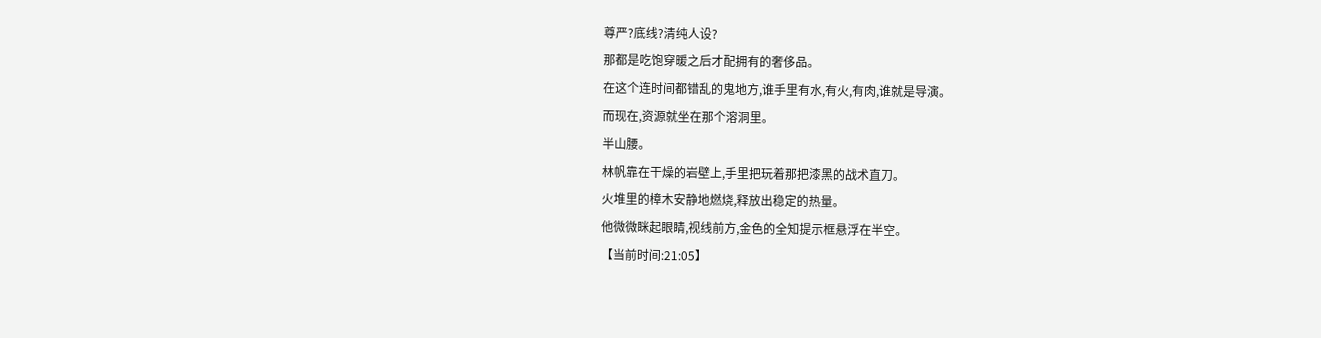尊严?底线?清纯人设?
那都是吃饱穿暖之后才配拥有的奢侈品。
在这个连时间都错乱的鬼地方,谁手里有水,有火,有肉,谁就是导演。
而现在,资源就坐在那个溶洞里。
半山腰。
林帆靠在干燥的岩壁上,手里把玩着那把漆黑的战术直刀。
火堆里的樟木安静地燃烧,释放出稳定的热量。
他微微眯起眼睛,视线前方,金色的全知提示框悬浮在半空。
【当前时间:21:05】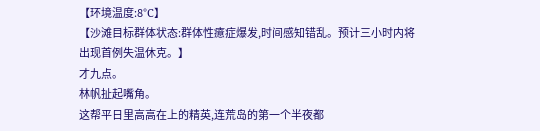【环境温度:8°C】
【沙滩目标群体状态:群体性癔症爆发,时间感知错乱。预计三小时内将出现首例失温休克。】
才九点。
林帆扯起嘴角。
这帮平日里高高在上的精英,连荒岛的第一个半夜都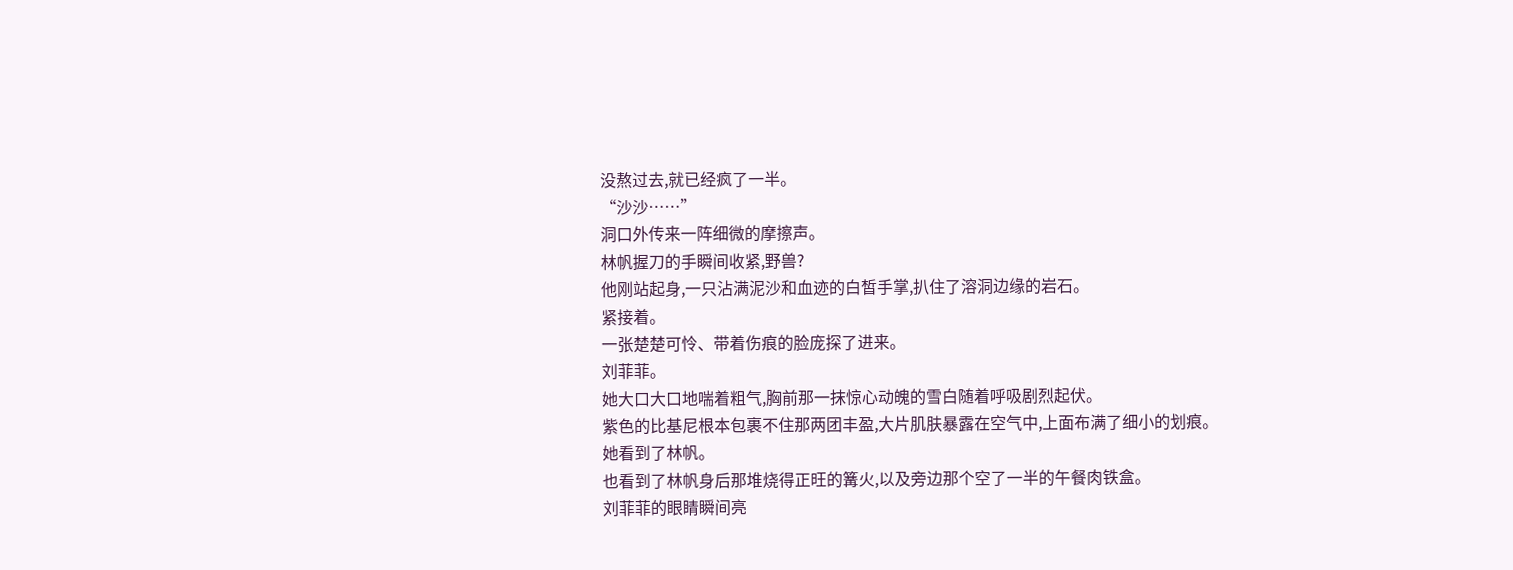没熬过去,就已经疯了一半。
“沙沙……”
洞口外传来一阵细微的摩擦声。
林帆握刀的手瞬间收紧,野兽?
他刚站起身,一只沾满泥沙和血迹的白皙手掌,扒住了溶洞边缘的岩石。
紧接着。
一张楚楚可怜、带着伤痕的脸庞探了进来。
刘菲菲。
她大口大口地喘着粗气,胸前那一抹惊心动魄的雪白随着呼吸剧烈起伏。
紫色的比基尼根本包裹不住那两团丰盈,大片肌肤暴露在空气中,上面布满了细小的划痕。
她看到了林帆。
也看到了林帆身后那堆烧得正旺的篝火,以及旁边那个空了一半的午餐肉铁盒。
刘菲菲的眼睛瞬间亮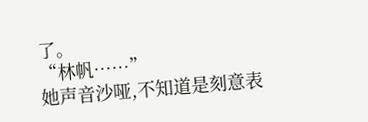了。
“林帆……”
她声音沙哑,不知道是刻意表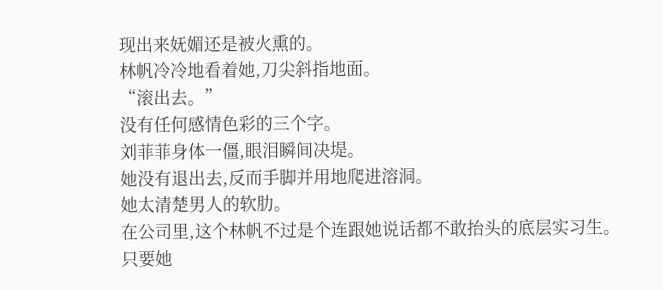现出来妩媚还是被火熏的。
林帆冷冷地看着她,刀尖斜指地面。
“滚出去。”
没有任何感情色彩的三个字。
刘菲菲身体一僵,眼泪瞬间决堤。
她没有退出去,反而手脚并用地爬进溶洞。
她太清楚男人的软肋。
在公司里,这个林帆不过是个连跟她说话都不敢抬头的底层实习生。
只要她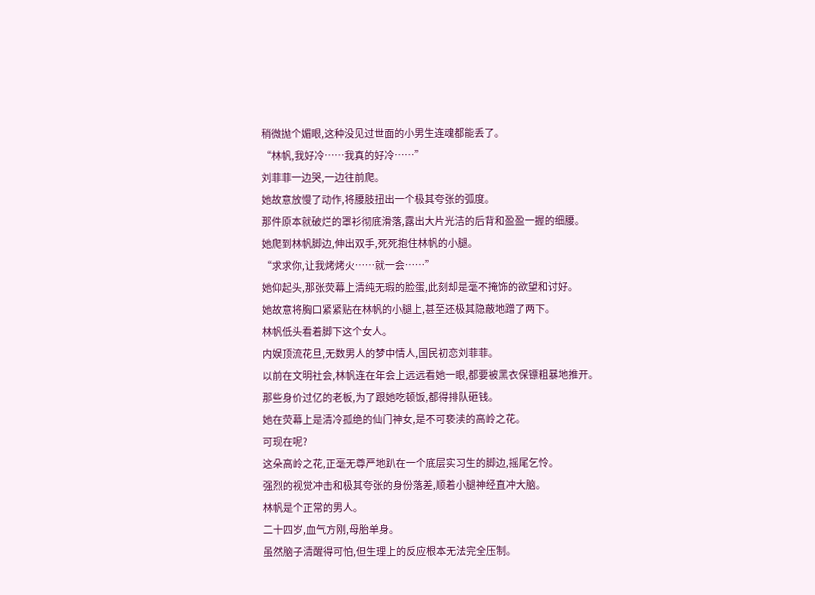稍微抛个媚眼,这种没见过世面的小男生连魂都能丢了。
“林帆,我好冷……我真的好冷……”
刘菲菲一边哭,一边往前爬。
她故意放慢了动作,将腰肢扭出一个极其夸张的弧度。
那件原本就破烂的罩衫彻底滑落,露出大片光洁的后背和盈盈一握的细腰。
她爬到林帆脚边,伸出双手,死死抱住林帆的小腿。
“求求你,让我烤烤火……就一会……”
她仰起头,那张荧幕上清纯无瑕的脸蛋,此刻却是毫不掩饰的欲望和讨好。
她故意将胸口紧紧贴在林帆的小腿上,甚至还极其隐蔽地蹭了两下。
林帆低头看着脚下这个女人。
内娱顶流花旦,无数男人的梦中情人,国民初恋刘菲菲。
以前在文明社会,林帆连在年会上远远看她一眼,都要被黑衣保镖粗暴地推开。
那些身价过亿的老板,为了跟她吃顿饭,都得排队砸钱。
她在荧幕上是清冷孤绝的仙门神女,是不可亵渎的高岭之花。
可现在呢?
这朵高岭之花,正毫无尊严地趴在一个底层实习生的脚边,摇尾乞怜。
强烈的视觉冲击和极其夸张的身份落差,顺着小腿神经直冲大脑。
林帆是个正常的男人。
二十四岁,血气方刚,母胎单身。
虽然脑子清醒得可怕,但生理上的反应根本无法完全压制。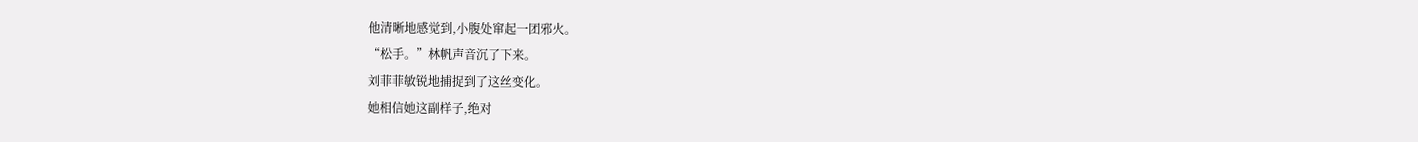他清晰地感觉到,小腹处窜起一团邪火。
“松手。”林帆声音沉了下来。
刘菲菲敏锐地捕捉到了这丝变化。
她相信她这副样子,绝对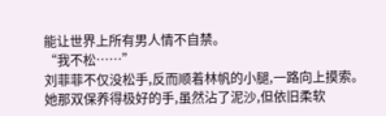能让世界上所有男人情不自禁。
“我不松……”
刘菲菲不仅没松手,反而顺着林帆的小腿,一路向上摸索。
她那双保养得极好的手,虽然沾了泥沙,但依旧柔软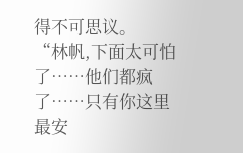得不可思议。
“林帆,下面太可怕了……他们都疯了……只有你这里最安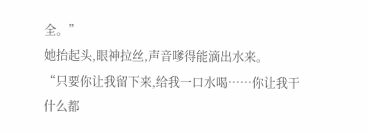全。”
她抬起头,眼神拉丝,声音嗲得能滴出水来。
“只要你让我留下来,给我一口水喝……你让我干什么都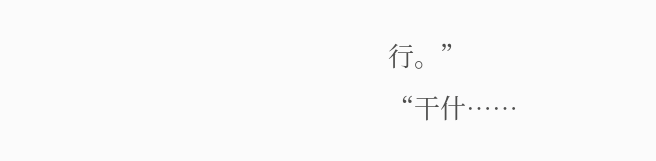行。”
“干什……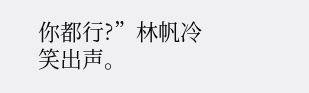你都行?”林帆冷笑出声。